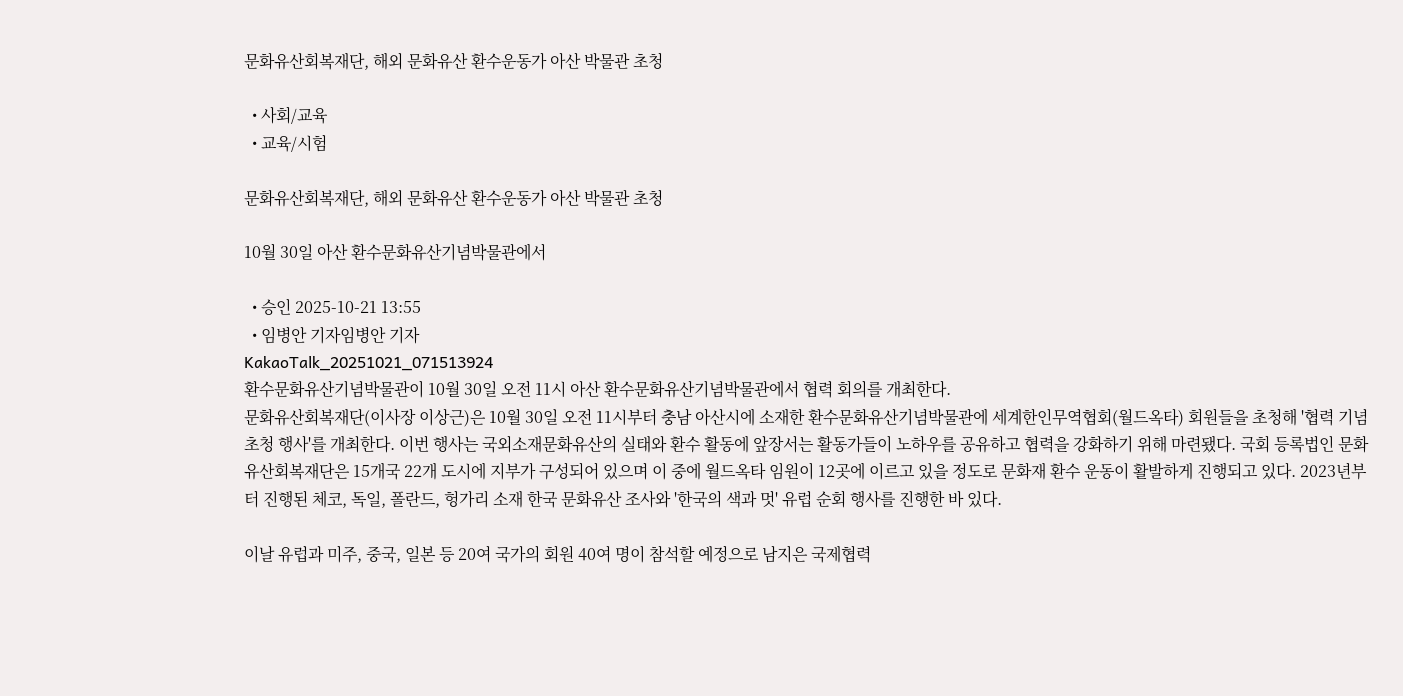문화유산회복재단, 해외 문화유산 환수운동가 아산 박물관 초청

  • 사회/교육
  • 교육/시험

문화유산회복재단, 해외 문화유산 환수운동가 아산 박물관 초청

10월 30일 아산 환수문화유산기념박물관에서

  • 승인 2025-10-21 13:55
  • 임병안 기자임병안 기자
KakaoTalk_20251021_071513924
환수문화유산기념박물관이 10월 30일 오전 11시 아산 환수문화유산기념박물관에서 협력 회의를 개최한다.
문화유산회복재단(이사장 이상근)은 10월 30일 오전 11시부터 충남 아산시에 소재한 환수문화유산기념박물관에 세계한인무역협회(월드옥타) 회원들을 초청해 '협력 기념 초청 행사'를 개최한다. 이번 행사는 국외소재문화유산의 실태와 환수 활동에 앞장서는 활동가들이 노하우를 공유하고 협력을 강화하기 위해 마련됐다. 국회 등록법인 문화유산회복재단은 15개국 22개 도시에 지부가 구성되어 있으며 이 중에 월드옥타 임원이 12곳에 이르고 있을 정도로 문화재 환수 운동이 활발하게 진행되고 있다. 2023년부터 진행된 체코, 독일, 폴란드, 헝가리 소재 한국 문화유산 조사와 '한국의 색과 멋' 유럽 순회 행사를 진행한 바 있다.

이날 유럽과 미주, 중국, 일본 등 20여 국가의 회원 40여 명이 참석할 예정으로 남지은 국제협력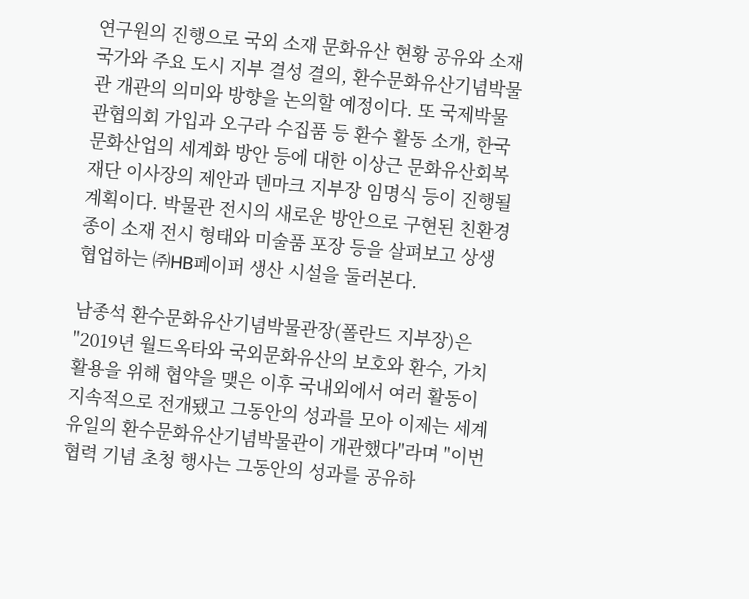연구원의 진행으로 국외 소재 문화유산 현황 공유와 소재 국가와 주요 도시 지부 결성 결의, 환수문화유산기념박물관 개관의 의미와 방향을 논의할 예정이다. 또 국제박물관협의회 가입과 오구라 수집품 등 환수 활동 소개, 한국 문화산업의 세계화 방안 등에 대한 이상근 문화유산회복재단 이사장의 제안과 덴마크 지부장 임명식 등이 진행될 계획이다. 박물관 전시의 새로운 방안으로 구현된 친환경 종이 소재 전시 형태와 미술품 포장 등을 살펴보고 상생 협업하는 ㈜HB페이퍼 생산 시설을 둘러본다.

남종석 환수문화유산기념박물관장(폴란드 지부장)은 "2019년 월드옥타와 국외문화유산의 보호와 환수, 가치 활용을 위해 협약을 맺은 이후 국내외에서 여러 활동이 지속적으로 전개됐고 그동안의 성과를 모아 이제는 세계 유일의 환수문화유산기념박물관이 개관했다"라며 "이번 협력 기념 초청 행사는 그동안의 성과를 공유하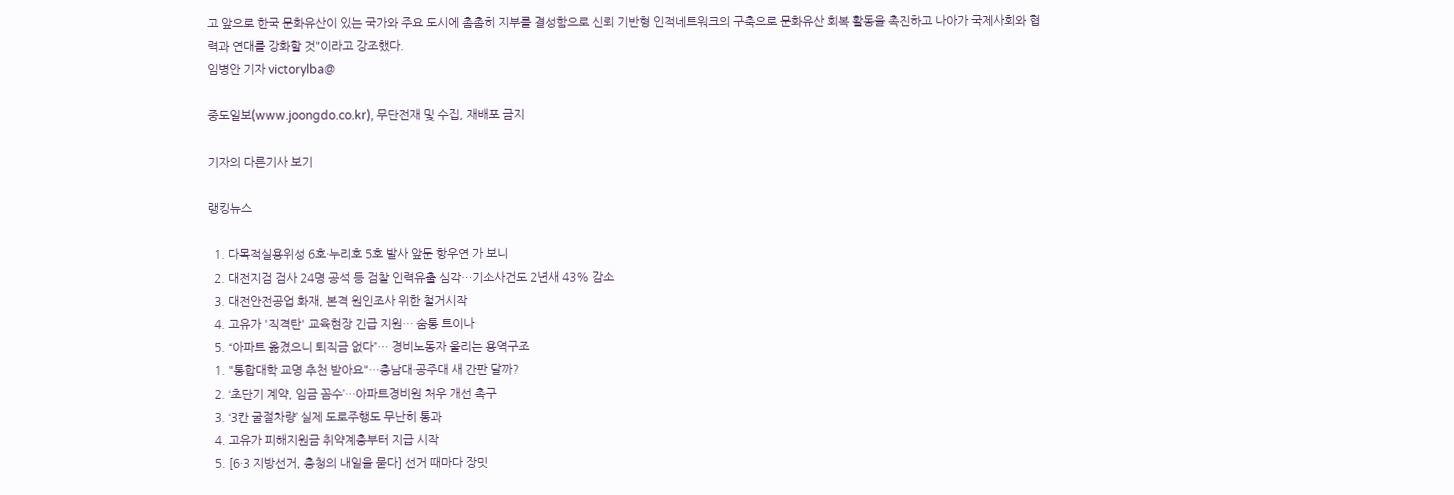고 앞으로 한국 문화유산이 있는 국가와 주요 도시에 촘촘히 지부를 결성함으로 신뢰 기반형 인적네트워크의 구축으로 문화유산 회복 활동을 촉진하고 나아가 국제사회와 협력과 연대를 강화할 것"이라고 강조했다.
임병안 기자 victorylba@

중도일보(www.joongdo.co.kr), 무단전재 및 수집, 재배포 금지

기자의 다른기사 보기

랭킹뉴스

  1. 다목적실용위성 6호·누리호 5호 발사 앞둔 항우연 가 보니
  2. 대전지검 검사 24명 공석 등 검찰 인력유출 심각…기소사건도 2년새 43% 감소
  3. 대전안전공업 화재, 본격 원인조사 위한 철거시작
  4. 고유가 '직격탄' 교육현장 긴급 지원… 숨통 트이나
  5. “아파트 옮겼으니 퇴직금 없다”… 경비노동자 울리는 용역구조
  1. "통합대학 교명 추천 받아요"…충남대·공주대 새 간판 달까?
  2. ‘초단기 계약, 임금 꼼수’…아파트경비원 처우 개선 촉구
  3. ‘3칸 굴절차량’ 실제 도로주행도 무난히 통과
  4. 고유가 피해지원금 취약계층부터 지급 시작
  5. [6·3 지방선거, 충청의 내일을 묻다] 선거 때마다 장밋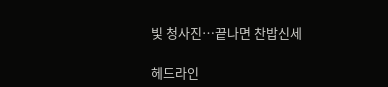빛 청사진…끝나면 찬밥신세

헤드라인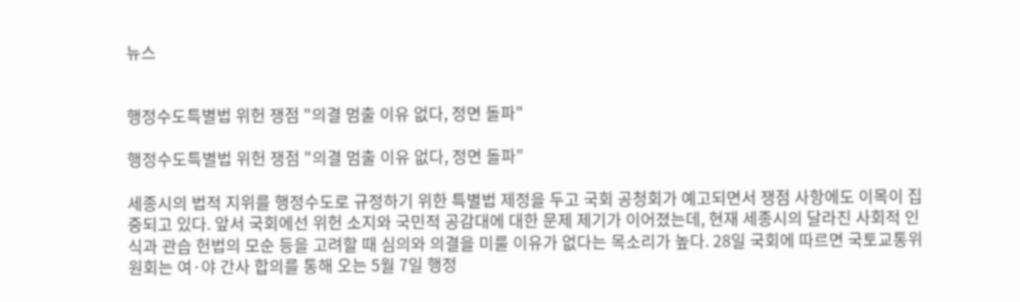뉴스


행정수도특별법 위헌 쟁점 "의결 멈출 이유 없다, 정면 돌파"

행정수도특별법 위헌 쟁점 "의결 멈출 이유 없다, 정면 돌파"

세종시의 법적 지위를 행정수도로 규정하기 위한 특별법 제정을 두고 국회 공청회가 예고되면서 쟁점 사항에도 이목이 집중되고 있다. 앞서 국회에선 위헌 소지와 국민적 공감대에 대한 문제 제기가 이어졌는데, 현재 세종시의 달라진 사회적 인식과 관습 헌법의 모순 등을 고려할 때 심의와 의결을 미룰 이유가 없다는 목소리가 높다. 28일 국회에 따르면 국토교통위원회는 여·야 간사 합의를 통해 오는 5월 7일 행정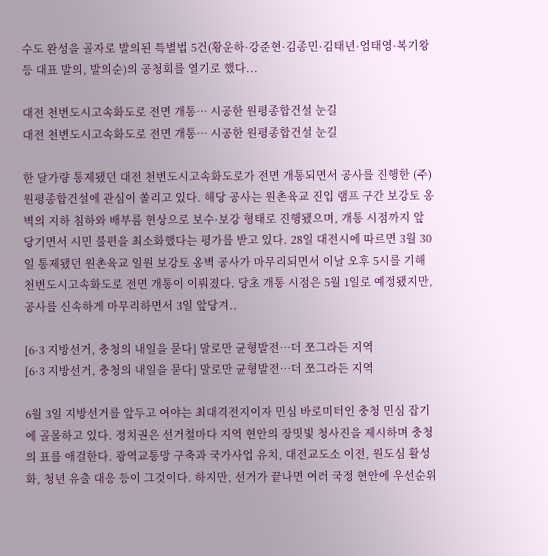수도 완성을 골자로 발의된 특별법 5건(황운하·강준현·김종민·김태년·엄태영·복기왕 등 대표 발의, 발의순)의 공청회를 열기로 했다...

대전 천변도시고속화도로 전면 개통… 시공한 원평종합건설 눈길
대전 천변도시고속화도로 전면 개통… 시공한 원평종합건설 눈길

한 달가량 통제됐던 대전 천변도시고속화도로가 전면 개통되면서 공사를 진행한 (주)원평종합건설에 관심이 쏠리고 있다. 해당 공사는 원촌육교 진입 램프 구간 보강토 옹벽의 지하 침하와 배부름 현상으로 보수·보강 형태로 진행됐으며, 개통 시점까지 앞당기면서 시민 불편을 최소화했다는 평가를 받고 있다. 28일 대전시에 따르면 3월 30일 통제됐던 원촌육교 일원 보강토 옹벽 공사가 마무리되면서 이날 오후 5시를 기해 천변도시고속화도로 전면 개통이 이뤄졌다. 당초 개통 시점은 5월 1일로 예정됐지만, 공사를 신속하게 마무리하면서 3일 앞당겨..

[6·3 지방선거, 충청의 내일을 묻다] 말로만 균형발전…더 쪼그라든 지역
[6·3 지방선거, 충청의 내일을 묻다] 말로만 균형발전…더 쪼그라든 지역

6월 3일 지방선거를 앞두고 여야는 최대격전지이자 민심 바로미터인 충청 민심 잡기에 골몰하고 있다. 정치권은 선거철마다 지역 현안의 장밋빛 청사진을 제시하며 충청의 표를 애걸한다. 광역교통망 구축과 국가사업 유치, 대전교도소 이전, 원도심 활성화, 청년 유출 대응 등이 그것이다. 하지만, 선거가 끝나면 여러 국정 현안에 우선순위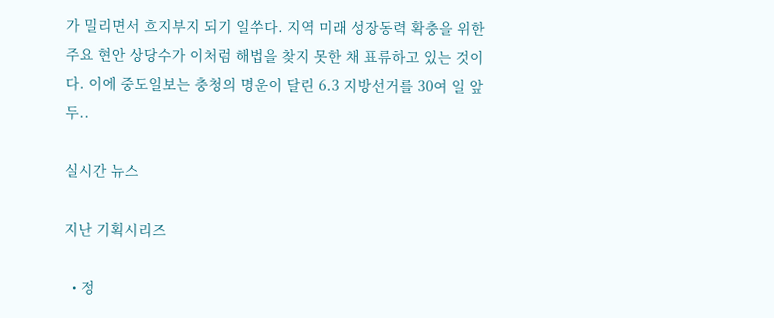가 밀리면서 흐지부지 되기 일쑤다. 지역 미래 성장동력 확충을 위한 주요 현안 상당수가 이처럼 해법을 찾지 못한 채 표류하고 있는 것이다. 이에 중도일보는 충청의 명운이 달린 6.3 지방선거를 30여 일 앞두..

실시간 뉴스

지난 기획시리즈

  • 정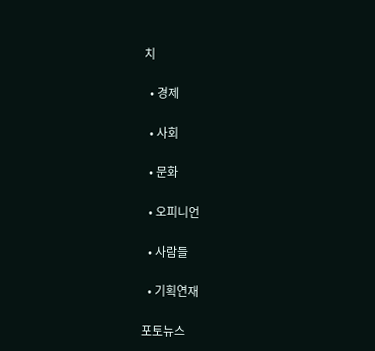치

  • 경제

  • 사회

  • 문화

  • 오피니언

  • 사람들

  • 기획연재

포토뉴스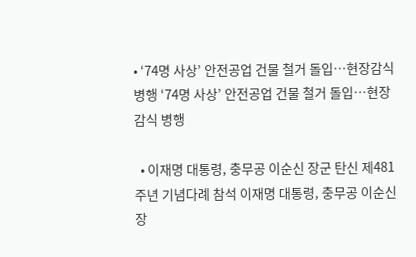• ‘74명 사상’ 안전공업 건물 철거 돌입…현장감식 병행 ‘74명 사상’ 안전공업 건물 철거 돌입…현장감식 병행

  • 이재명 대통령, 충무공 이순신 장군 탄신 제481주년 기념다례 참석 이재명 대통령, 충무공 이순신 장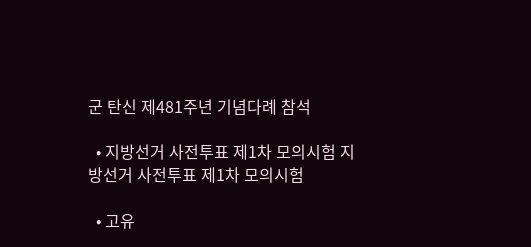군 탄신 제481주년 기념다례 참석

  • 지방선거 사전투표 제1차 모의시험 지방선거 사전투표 제1차 모의시험

  • 고유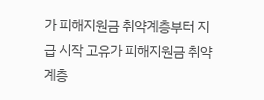가 피해지원금 취약계층부터 지급 시작 고유가 피해지원금 취약계층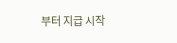부터 지급 시작